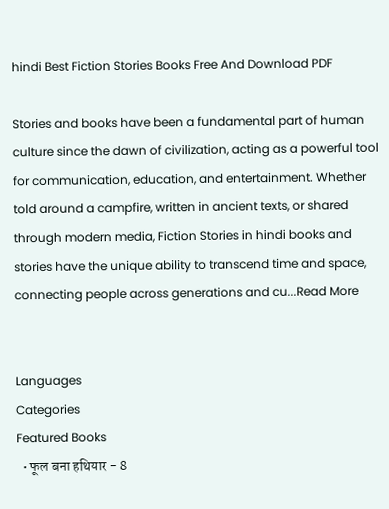hindi Best Fiction Stories Books Free And Download PDF

Stories and books have been a fundamental part of human culture since the dawn of civilization, acting as a powerful tool for communication, education, and entertainment. Whether told around a campfire, written in ancient texts, or shared through modern media, Fiction Stories in hindi books and stories have the unique ability to transcend time and space, connecting people across generations and cu...Read More


Languages
Categories
Featured Books
  • फूल बना हथियार - 8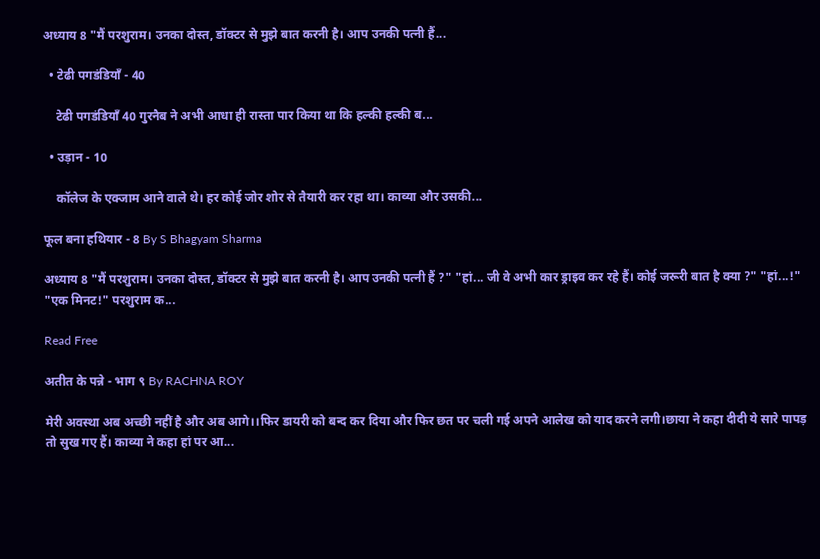अध्याय 8 "मैं परशुराम। उनका दोस्त, डॉक्टर से मुझे बात करनी है। आप उनकी पत्नी हैं...

  • टेढी पगडंडियाँ - 40

    टेढी पगडंडियाँ 40 गुरनैब ने अभी आधा ही रास्ता पार किया था कि हल्की हल्की ब...

  • उड़ान - 10

    कॉलेज के एक्जाम आने वाले थे। हर कोई जोर शोर से तैयारी कर रहा था। काव्या और उसकी...

फूल बना हथियार - 8 By S Bhagyam Sharma

अध्याय 8 "मैं परशुराम। उनका दोस्त, डॉक्टर से मुझे बात करनी है। आप उनकी पत्नी हैं ?" "हां... जी वे अभी कार ड्राइव कर रहे हैं। कोई जरूरी बात है क्या ?" "हां...!" "एक मिनट!" परशुराम क...

Read Free

अतीत के पन्ने - भाग ९ By RACHNA ROY

मेरी अवस्था अब अच्छी नहीं है और अब आगे।।फिर डायरी को बन्द कर दिया और फिर छत पर चली गई अपने आलेख को याद करने लगी।छाया ने कहा दीदी ये सारे पापड़ तो सुख गए हैं। काव्या ने कहा हां पर आ...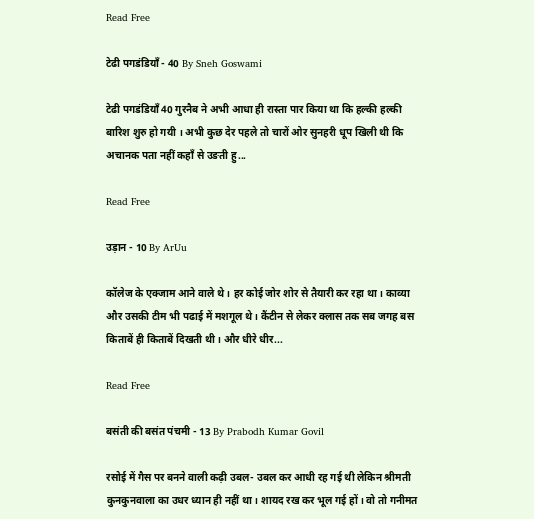Read Free

टेढी पगडंडियाँ - 40 By Sneh Goswami

टेढी पगडंडियाँ 40 गुरनैब ने अभी आधा ही रास्ता पार किया था कि हल्की हल्की बारिश शुरु हो गयी । अभी कुछ देर पहले तो चारों ओर सुनहरी धूप खिली थी कि अचानक पता नहीं कहाँ से उङती हु...

Read Free

उड़ान - 10 By ArUu

कॉलेज के एक्जाम आने वाले थे। हर कोई जोर शोर से तैयारी कर रहा था। काव्या और उसकी टीम भी पढाई में मशगूल थे। कैंटीन से लेकर क्लास तक सब जगह बस किताबें ही किताबें दिखती थी। और धीरे धीर...

Read Free

बसंती की बसंत पंचमी - 13 By Prabodh Kumar Govil

रसोई में गैस पर बनने वाली कढ़ी उबल- उबल कर आधी रह गई थी लेकिन श्रीमती कुनकुनवाला का उधर ध्यान ही नहीं था। शायद रख कर भूल गई हों। वो तो गनीमत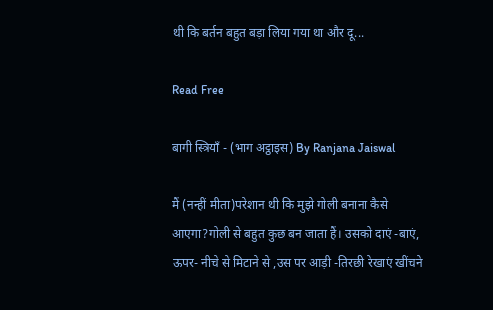थी कि बर्तन बहुत बड़ा लिया गया था और दू...

Read Free

बागी स्त्रियाँ - (भाग अट्ठाइस) By Ranjana Jaiswal

मैं (नन्हीं मीता)परेशान थी कि मुझे गोली बनाना कैसे आएगा?गोली से बहुत कुछ बन जाता हैं। उसको दाएं -बाएं, ऊपर- नीचे से मिटाने से ,उस पर आड़ी -तिरछी रेखाएं खींचने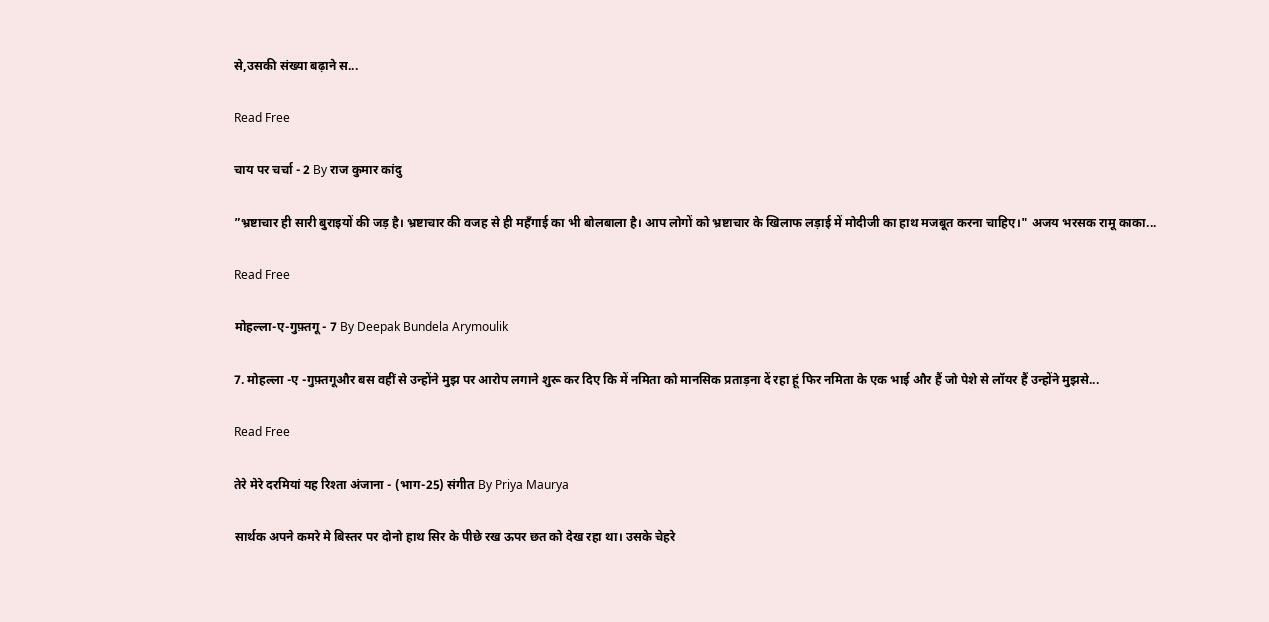से,उसकी संख्या बढ़ाने स...

Read Free

चाय पर चर्चा - 2 By राज कुमार कांदु

”भ्रष्टाचार ही सारी बुराइयों की जड़ है। भ्रष्टाचार की वजह से ही महँगाई का भी बोलबाला है। आप लोगों को भ्रष्टाचार के खिलाफ लड़ाई में मोदीजी का हाथ मजबूत करना चाहिए।" अजय भरसक रामू काका...

Read Free

मोहल्ला-ए-गुफ़्तगू - 7 By Deepak Bundela Arymoulik

7. मोहल्ला -ए -गुफ़्तगूऔर बस वहीं से उन्होंने मुझ पर आरोप लगाने शुरू कर दिए कि में नमिता को मानसिक प्रताड़ना दें रहा हूं फिर नमिता के एक भाई और हैं जो पेशे से लॉयर हैं उन्होंने मुझसे...

Read Free

तेरे मेरे दरमियां यह रिश्ता अंजाना - (भाग-25) संगीत By Priya Maurya

सार्थक अपने कमरे मे बिस्तर पर दोनो हाथ सिर के पीछे रख ऊपर छत को देख रहा था। उसके चेहरे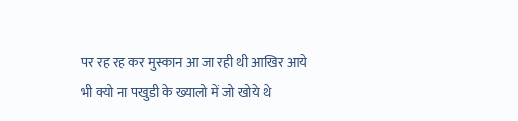पर रह रह कर मुस्कान आ जा रही थी आखिर आये भी क्यो ना पखुडी के ख्यालो में जो खोये थे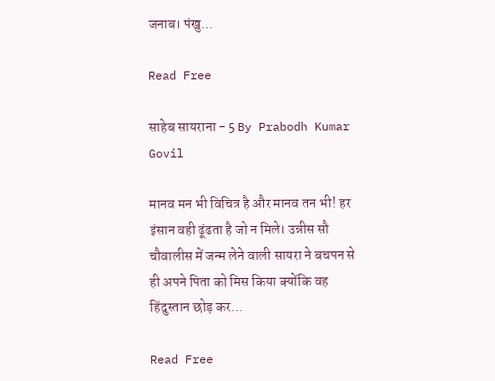जनाब। पंखु...

Read Free

साहेब सायराना - 5 By Prabodh Kumar Govil

मानव मन भी विचित्र है और मानव तन भी! हर इंसान वही ढूंढता है जो न मिले। उन्नीस सौ चौवालीस में जन्म लेने वाली सायरा ने बचपन से ही अपने पिता को मिस किया क्योंकि वह हिंदुस्तान छोड़ कर...

Read Free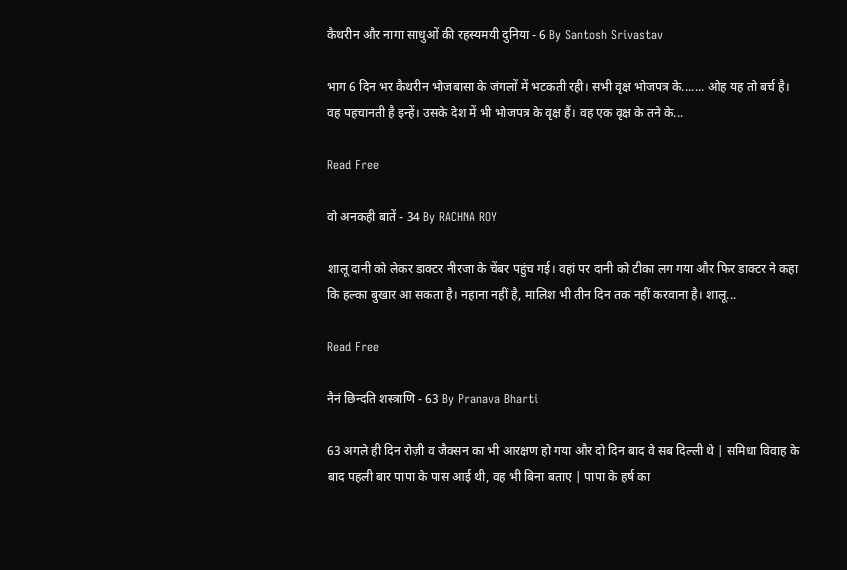कैथरीन और नागा साधुओं की रहस्यमयी दुनिया - 6 By Santosh Srivastav

भाग 6 दिन भर कैथरीन भोजबासा के जंगलों में भटकती रही। सभी वृक्ष भोजपत्र के....... ओह यह तो बर्च है। वह पहचानती है इन्हें। उसके देश में भी भोजपत्र के वृक्ष हैं। वह एक वृक्ष के तने के...

Read Free

वो अनकही बातें - 34 By RACHNA ROY

शालू दानी को लेकर डाक्टर नीरजा के चेंबर पहुंच गई। वहां पर दानी को टीका लग गया और फिर डाक्टर ने कहा कि हल्का बुखार आ सकता है। नहाना नहीं है, मालिश भी तीन दिन तक नहीं करवाना है। शालू...

Read Free

नैनं छिन्दति शस्त्राणि - 63 By Pranava Bharti

63 अगले ही दिन रोज़ी व जैक्सन का भी आरक्षण हो गया और दो दिन बाद वे सब दिल्ली थे | समिधा विवाह के बाद पहली बार पापा के पास आई थी, वह भी बिना बताए | पापा के हर्ष का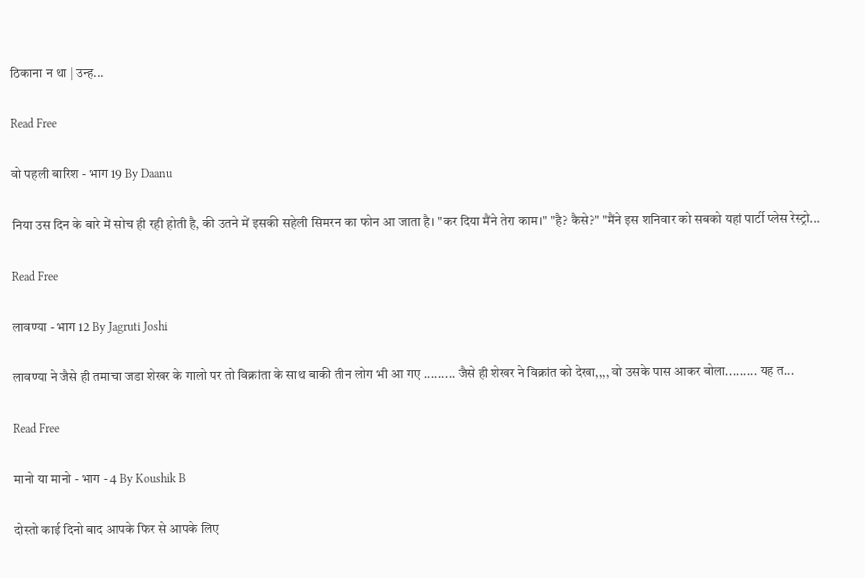ठिकाना न था | उन्ह...

Read Free

वो पहली बारिश - भाग 19 By Daanu

निया उस दिन के बारे में सोच ही रही होती है, की उतने में इसकी सहेली सिमरन का फोन आ जाता है। "कर दिया मैंने तेरा काम।" "है? कैसे?" "मैंने इस शनिवार को सबको यहां पार्टी प्लेस रेस्ट्रो...

Read Free

लावण्या - भाग 12 By Jagruti Joshi

लावण्या ने जैसे ही तमाचा जडा शेखर के गालो पर तो विक्रांता के साथ बाकी तीन लोग भी आ गए ......... जैसे ही शेखर ने विक्रांत को देखा,,,, वो उसके पास आकर बोला......... यह त...

Read Free

मानो या मानो - भाग - 4 By Koushik B

दोस्तो काई दिनो बाद आपके फिर से आपके लिए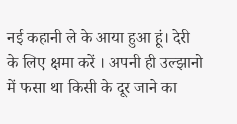नई कहानी ले के आया हुआ हूं। देरी के लिए क्षमा करें । अपनी ही उल्झानो में फसा था किसी के दूर जाने का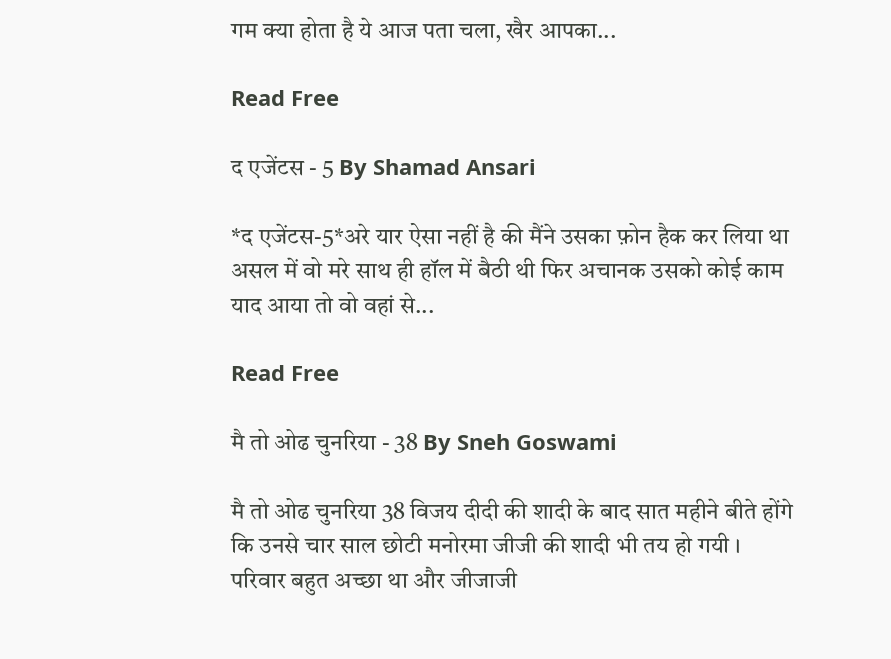गम क्या होता है ये आज पता चला, खैर आपका...

Read Free

द एजेंटस - 5 By Shamad Ansari

*द एजेंटस-5*अरे यार ऐसा नहीं है की मैंने उसका फ़ोन हैक कर लिया था असल में वो मरे साथ ही हॉल में बैठी थी फिर अचानक उसको कोई काम याद आया तो वो वहां से...

Read Free

मै तो ओढ चुनरिया - 38 By Sneh Goswami

मै तो ओढ चुनरिया 38 विजय दीदी की शादी के बाद सात महीने बीते होंगे कि उनसे चार साल छोटी मनोरमा जीजी की शादी भी तय हो गयी । परिवार बहुत अच्छा था और जीजाजी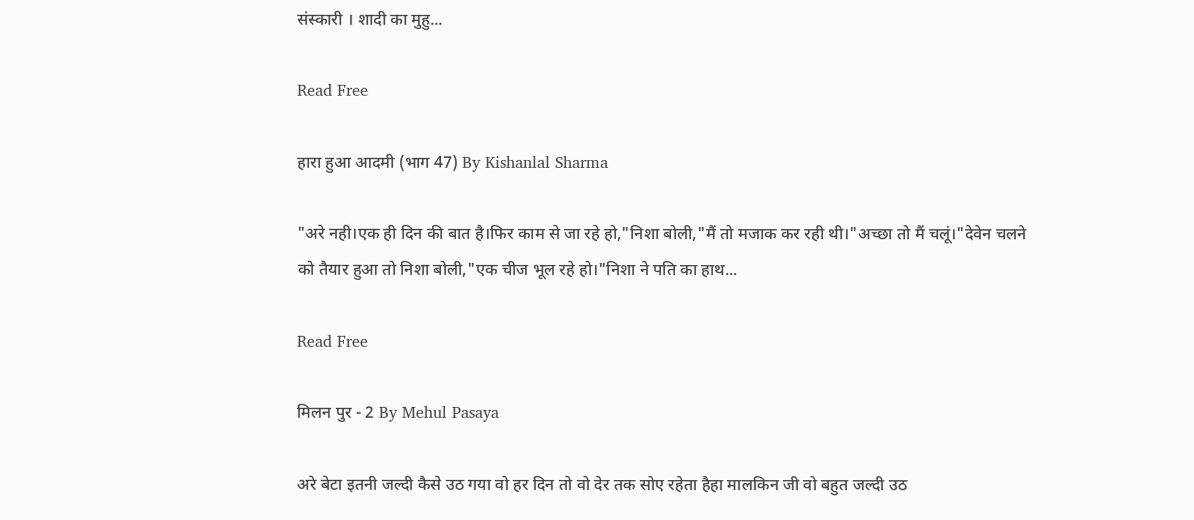संस्कारी । शादी का मुहु...

Read Free

हारा हुआ आदमी (भाग 47) By Kishanlal Sharma

"अरे नही।एक ही दिन की बात है।फिर काम से जा रहे हो,"निशा बोली,"मैं तो मजाक कर रही थी।"अच्छा तो मैं चलूं।"देवेन चलने को तैयार हुआ तो निशा बोली,"एक चीज भूल रहे हो।"निशा ने पति का हाथ...

Read Free

मिलन पुर - 2 By Mehul Pasaya

अरे बेटा इतनी जल्दी कैसे उठ गया वो हर दिन तो वो देर तक सोए रहेता हैहा मालकिन जी वो बहुत जल्दी उठ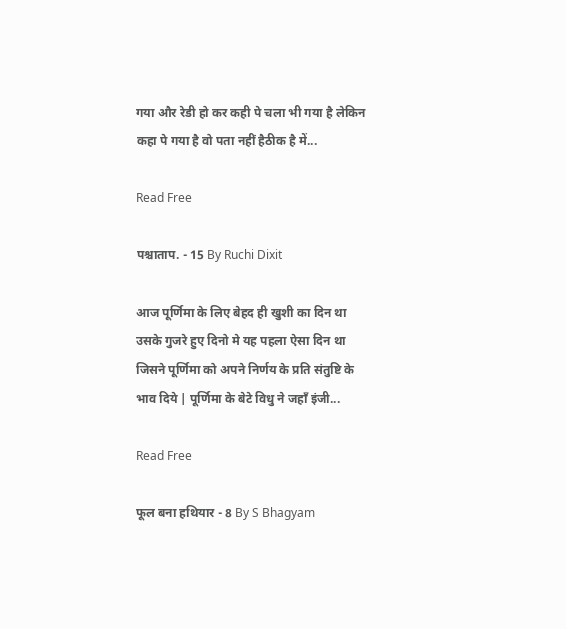गया और रेडी हो कर कही पे चला भी गया है लेकिन कहा पे गया है वो पता नहीं हैठीक है में...

Read Free

पश्चाताप. - 15 By Ruchi Dixit

आज पूर्णिमा के लिए बेहद ही खुशी का दिन था उसके गुजरे हुए दिनो मे यह पहला ऐसा दिन था जिसने पूर्णिमा को अपने निर्णय के प्रति संतुष्टि के भाव दिये | पूर्णिमा के बेटे विधु ने जहाँ इंजी...

Read Free

फूल बना हथियार - 8 By S Bhagyam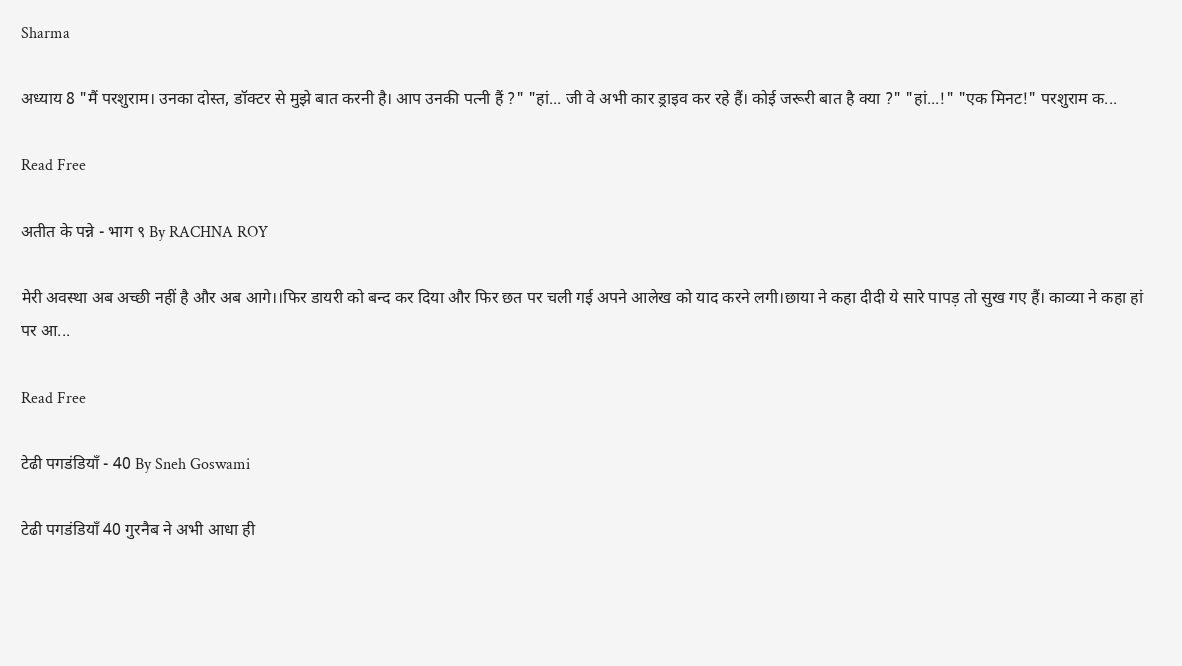Sharma

अध्याय 8 "मैं परशुराम। उनका दोस्त, डॉक्टर से मुझे बात करनी है। आप उनकी पत्नी हैं ?" "हां... जी वे अभी कार ड्राइव कर रहे हैं। कोई जरूरी बात है क्या ?" "हां...!" "एक मिनट!" परशुराम क...

Read Free

अतीत के पन्ने - भाग ९ By RACHNA ROY

मेरी अवस्था अब अच्छी नहीं है और अब आगे।।फिर डायरी को बन्द कर दिया और फिर छत पर चली गई अपने आलेख को याद करने लगी।छाया ने कहा दीदी ये सारे पापड़ तो सुख गए हैं। काव्या ने कहा हां पर आ...

Read Free

टेढी पगडंडियाँ - 40 By Sneh Goswami

टेढी पगडंडियाँ 40 गुरनैब ने अभी आधा ही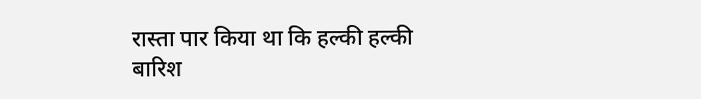रास्ता पार किया था कि हल्की हल्की बारिश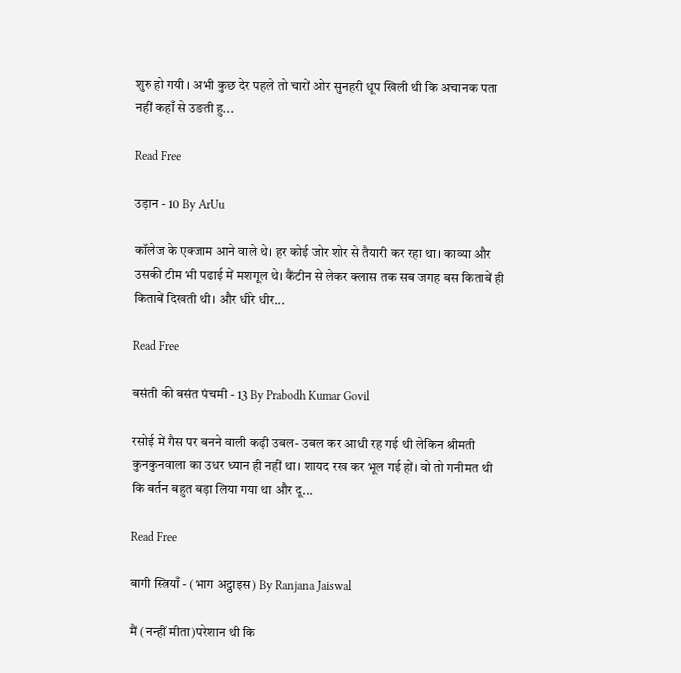शुरु हो गयी । अभी कुछ देर पहले तो चारों ओर सुनहरी धूप खिली थी कि अचानक पता नहीं कहाँ से उङती हु...

Read Free

उड़ान - 10 By ArUu

कॉलेज के एक्जाम आने वाले थे। हर कोई जोर शोर से तैयारी कर रहा था। काव्या और उसकी टीम भी पढाई में मशगूल थे। कैंटीन से लेकर क्लास तक सब जगह बस किताबें ही किताबें दिखती थी। और धीरे धीर...

Read Free

बसंती की बसंत पंचमी - 13 By Prabodh Kumar Govil

रसोई में गैस पर बनने वाली कढ़ी उबल- उबल कर आधी रह गई थी लेकिन श्रीमती कुनकुनवाला का उधर ध्यान ही नहीं था। शायद रख कर भूल गई हों। वो तो गनीमत थी कि बर्तन बहुत बड़ा लिया गया था और दू...

Read Free

बागी स्त्रियाँ - (भाग अट्ठाइस) By Ranjana Jaiswal

मैं (नन्हीं मीता)परेशान थी कि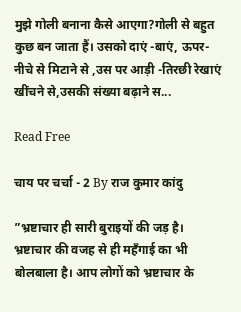मुझे गोली बनाना कैसे आएगा?गोली से बहुत कुछ बन जाता हैं। उसको दाएं -बाएं, ऊपर- नीचे से मिटाने से ,उस पर आड़ी -तिरछी रेखाएं खींचने से,उसकी संख्या बढ़ाने स...

Read Free

चाय पर चर्चा - 2 By राज कुमार कांदु

”भ्रष्टाचार ही सारी बुराइयों की जड़ है। भ्रष्टाचार की वजह से ही महँगाई का भी बोलबाला है। आप लोगों को भ्रष्टाचार के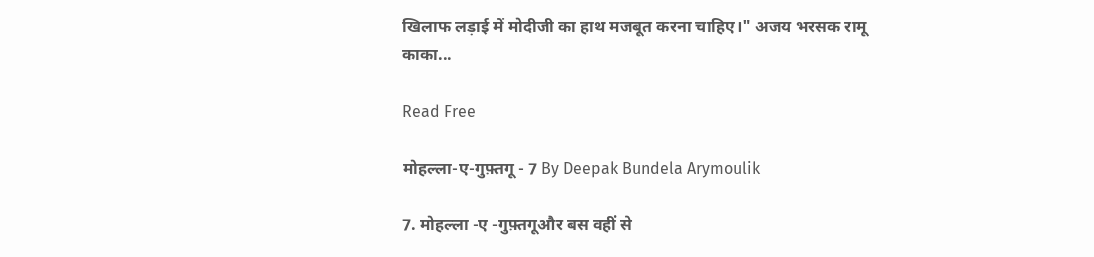खिलाफ लड़ाई में मोदीजी का हाथ मजबूत करना चाहिए।" अजय भरसक रामू काका...

Read Free

मोहल्ला-ए-गुफ़्तगू - 7 By Deepak Bundela Arymoulik

7. मोहल्ला -ए -गुफ़्तगूऔर बस वहीं से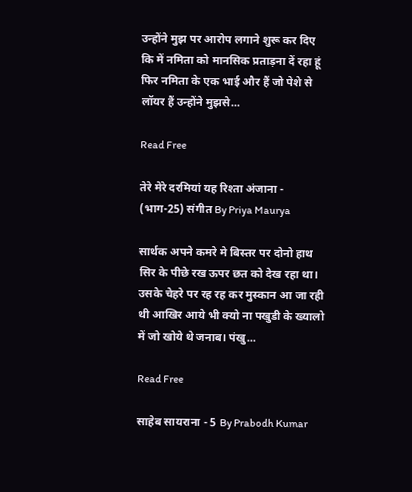उन्होंने मुझ पर आरोप लगाने शुरू कर दिए कि में नमिता को मानसिक प्रताड़ना दें रहा हूं फिर नमिता के एक भाई और हैं जो पेशे से लॉयर हैं उन्होंने मुझसे...

Read Free

तेरे मेरे दरमियां यह रिश्ता अंजाना - (भाग-25) संगीत By Priya Maurya

सार्थक अपने कमरे मे बिस्तर पर दोनो हाथ सिर के पीछे रख ऊपर छत को देख रहा था। उसके चेहरे पर रह रह कर मुस्कान आ जा रही थी आखिर आये भी क्यो ना पखुडी के ख्यालो में जो खोये थे जनाब। पंखु...

Read Free

साहेब सायराना - 5 By Prabodh Kumar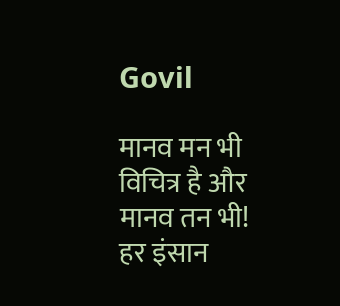Govil

मानव मन भी विचित्र है और मानव तन भी! हर इंसान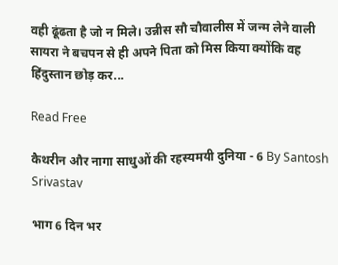वही ढूंढता है जो न मिले। उन्नीस सौ चौवालीस में जन्म लेने वाली सायरा ने बचपन से ही अपने पिता को मिस किया क्योंकि वह हिंदुस्तान छोड़ कर...

Read Free

कैथरीन और नागा साधुओं की रहस्यमयी दुनिया - 6 By Santosh Srivastav

भाग 6 दिन भर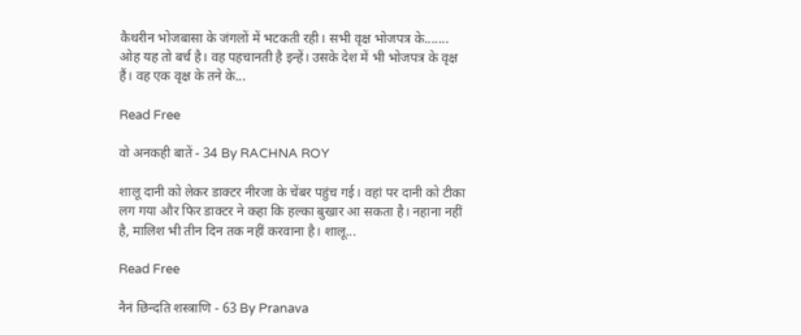कैथरीन भोजबासा के जंगलों में भटकती रही। सभी वृक्ष भोजपत्र के....... ओह यह तो बर्च है। वह पहचानती है इन्हें। उसके देश में भी भोजपत्र के वृक्ष हैं। वह एक वृक्ष के तने के...

Read Free

वो अनकही बातें - 34 By RACHNA ROY

शालू दानी को लेकर डाक्टर नीरजा के चेंबर पहुंच गई। वहां पर दानी को टीका लग गया और फिर डाक्टर ने कहा कि हल्का बुखार आ सकता है। नहाना नहीं है, मालिश भी तीन दिन तक नहीं करवाना है। शालू...

Read Free

नैनं छिन्दति शस्त्राणि - 63 By Pranava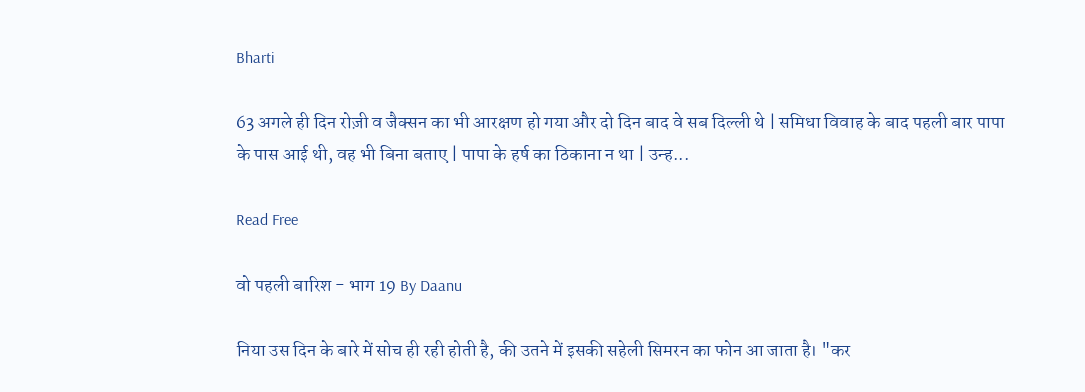Bharti

63 अगले ही दिन रोज़ी व जैक्सन का भी आरक्षण हो गया और दो दिन बाद वे सब दिल्ली थे | समिधा विवाह के बाद पहली बार पापा के पास आई थी, वह भी बिना बताए | पापा के हर्ष का ठिकाना न था | उन्ह...

Read Free

वो पहली बारिश - भाग 19 By Daanu

निया उस दिन के बारे में सोच ही रही होती है, की उतने में इसकी सहेली सिमरन का फोन आ जाता है। "कर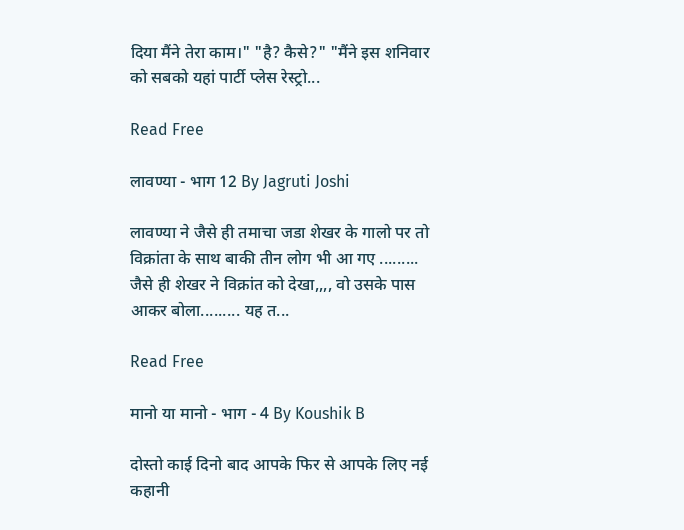दिया मैंने तेरा काम।" "है? कैसे?" "मैंने इस शनिवार को सबको यहां पार्टी प्लेस रेस्ट्रो...

Read Free

लावण्या - भाग 12 By Jagruti Joshi

लावण्या ने जैसे ही तमाचा जडा शेखर के गालो पर तो विक्रांता के साथ बाकी तीन लोग भी आ गए ......... जैसे ही शेखर ने विक्रांत को देखा,,,, वो उसके पास आकर बोला......... यह त...

Read Free

मानो या मानो - भाग - 4 By Koushik B

दोस्तो काई दिनो बाद आपके फिर से आपके लिए नई कहानी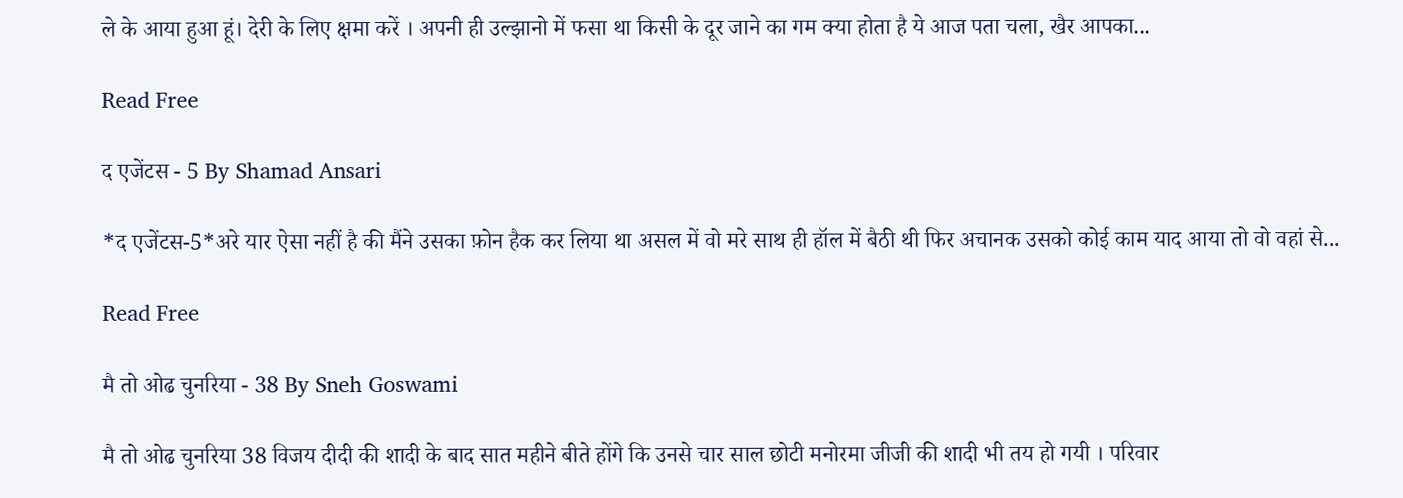ले के आया हुआ हूं। देरी के लिए क्षमा करें । अपनी ही उल्झानो में फसा था किसी के दूर जाने का गम क्या होता है ये आज पता चला, खैर आपका...

Read Free

द एजेंटस - 5 By Shamad Ansari

*द एजेंटस-5*अरे यार ऐसा नहीं है की मैंने उसका फ़ोन हैक कर लिया था असल में वो मरे साथ ही हॉल में बैठी थी फिर अचानक उसको कोई काम याद आया तो वो वहां से...

Read Free

मै तो ओढ चुनरिया - 38 By Sneh Goswami

मै तो ओढ चुनरिया 38 विजय दीदी की शादी के बाद सात महीने बीते होंगे कि उनसे चार साल छोटी मनोरमा जीजी की शादी भी तय हो गयी । परिवार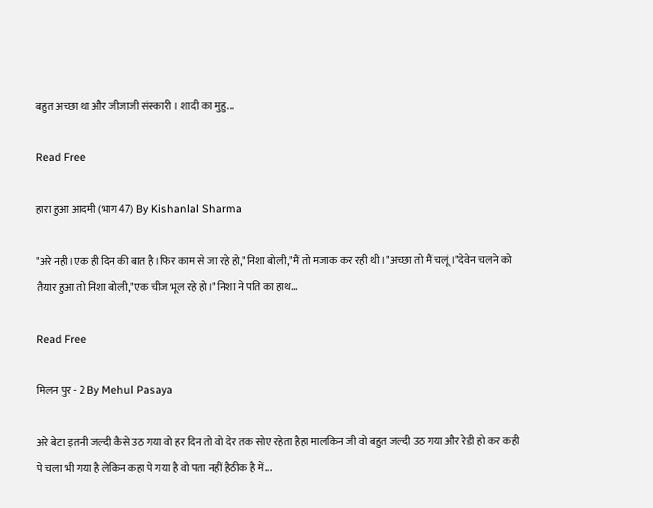बहुत अच्छा था और जीजाजी संस्कारी । शादी का मुहु...

Read Free

हारा हुआ आदमी (भाग 47) By Kishanlal Sharma

"अरे नही।एक ही दिन की बात है।फिर काम से जा रहे हो,"निशा बोली,"मैं तो मजाक कर रही थी।"अच्छा तो मैं चलूं।"देवेन चलने को तैयार हुआ तो निशा बोली,"एक चीज भूल रहे हो।"निशा ने पति का हाथ...

Read Free

मिलन पुर - 2 By Mehul Pasaya

अरे बेटा इतनी जल्दी कैसे उठ गया वो हर दिन तो वो देर तक सोए रहेता हैहा मालकिन जी वो बहुत जल्दी उठ गया और रेडी हो कर कही पे चला भी गया है लेकिन कहा पे गया है वो पता नहीं हैठीक है में...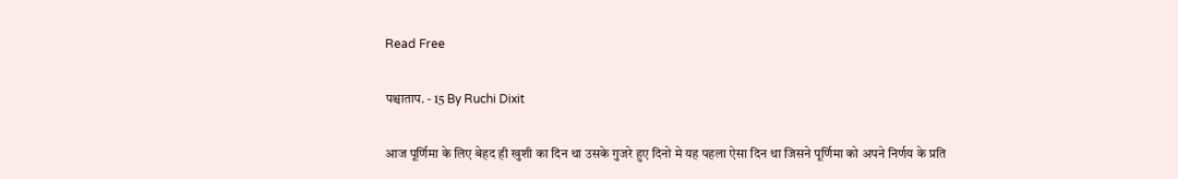Read Free

पश्चाताप. - 15 By Ruchi Dixit

आज पूर्णिमा के लिए बेहद ही खुशी का दिन था उसके गुजरे हुए दिनो मे यह पहला ऐसा दिन था जिसने पूर्णिमा को अपने निर्णय के प्रति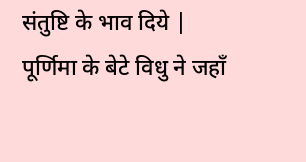संतुष्टि के भाव दिये | पूर्णिमा के बेटे विधु ने जहाँ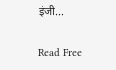इंजी...

Read Free